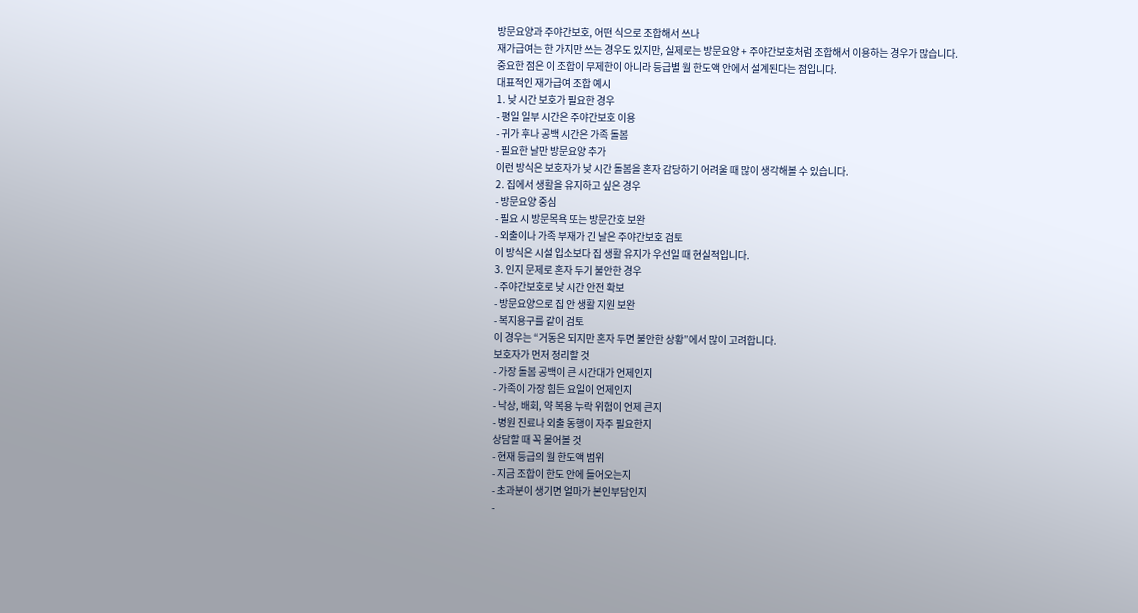방문요양과 주야간보호, 어떤 식으로 조합해서 쓰나
재가급여는 한 가지만 쓰는 경우도 있지만, 실제로는 방문요양 + 주야간보호처럼 조합해서 이용하는 경우가 많습니다.
중요한 점은 이 조합이 무제한이 아니라 등급별 월 한도액 안에서 설계된다는 점입니다.
대표적인 재가급여 조합 예시
1. 낮 시간 보호가 필요한 경우
- 평일 일부 시간은 주야간보호 이용
- 귀가 후나 공백 시간은 가족 돌봄
- 필요한 날만 방문요양 추가
이런 방식은 보호자가 낮 시간 돌봄을 혼자 감당하기 어려울 때 많이 생각해볼 수 있습니다.
2. 집에서 생활을 유지하고 싶은 경우
- 방문요양 중심
- 필요 시 방문목욕 또는 방문간호 보완
- 외출이나 가족 부재가 긴 날은 주야간보호 검토
이 방식은 시설 입소보다 집 생활 유지가 우선일 때 현실적입니다.
3. 인지 문제로 혼자 두기 불안한 경우
- 주야간보호로 낮 시간 안전 확보
- 방문요양으로 집 안 생활 지원 보완
- 복지용구를 같이 검토
이 경우는 “거동은 되지만 혼자 두면 불안한 상황”에서 많이 고려합니다.
보호자가 먼저 정리할 것
- 가장 돌봄 공백이 큰 시간대가 언제인지
- 가족이 가장 힘든 요일이 언제인지
- 낙상, 배회, 약 복용 누락 위험이 언제 큰지
- 병원 진료나 외출 동행이 자주 필요한지
상담할 때 꼭 물어볼 것
- 현재 등급의 월 한도액 범위
- 지금 조합이 한도 안에 들어오는지
- 초과분이 생기면 얼마가 본인부담인지
-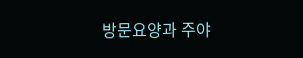방문요양과 주야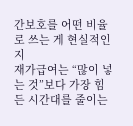간보호를 어떤 비율로 쓰는 게 현실적인지
재가급여는 “많이 넣는 것”보다 가장 힘든 시간대를 줄이는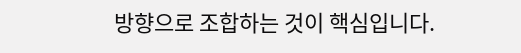방향으로 조합하는 것이 핵심입니다.